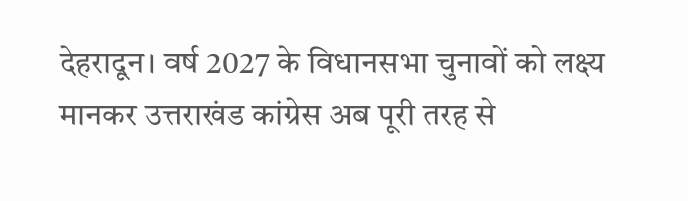देहरादून। वर्ष 2027 के विधानसभा चुनावों को लक्ष्य मानकर उत्तराखंड कांग्रेस अब पूरी तरह से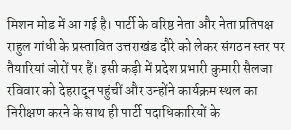मिशन मोड में आ गई है। पार्टी के वरिष्ठ नेता और नेता प्रतिपक्ष राहुल गांधी के प्रस्तावित उत्तराखंड दौरे को लेकर संगठन स्तर पर तैयारियां जोरों पर हैं। इसी कड़ी में प्रदेश प्रभारी कुमारी सैलजा रविवार को देहरादून पहुंचीं और उन्होंने कार्यक्रम स्थल का निरीक्षण करने के साथ ही पार्टी पदाधिकारियों के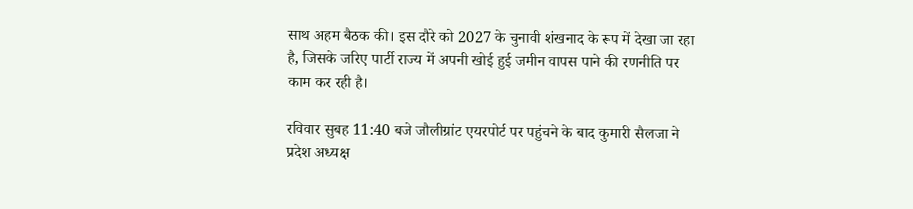साथ अहम बैठक की। इस दौरे को 2027 के चुनावी शंखनाद के रूप में देखा जा रहा है, जिसके जरिए पार्टी राज्य में अपनी खोई हुई जमीन वापस पाने की रणनीति पर काम कर रही है।

रविवार सुबह 11:40 बजे जौलीग्रांट एयरपोर्ट पर पहुंचने के बाद कुमारी सैलजा ने प्रदेश अध्यक्ष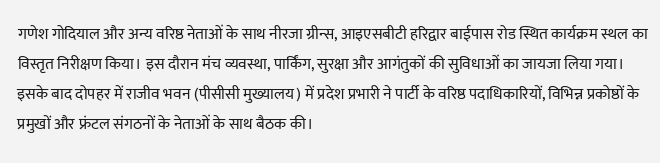गणेश गोदियाल और अन्य वरिष्ठ नेताओं के साथ नीरजा ग्रीन्स, आइएसबीटी हरिद्वार बाईपास रोड स्थित कार्यक्रम स्थल का विस्तृत निरीक्षण किया। इस दौरान मंच व्यवस्था, पार्किंग, सुरक्षा और आगंतुकों की सुविधाओं का जायजा लिया गया। इसके बाद दोपहर में राजीव भवन (पीसीसी मुख्यालय) में प्रदेश प्रभारी ने पार्टी के वरिष्ठ पदाधिकारियों, विभिन्न प्रकोष्ठों के प्रमुखों और फ्रंटल संगठनों के नेताओं के साथ बैठक की।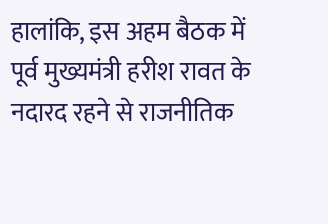हालांकि, इस अहम बैठक में पूर्व मुख्यमंत्री हरीश रावत के नदारद रहने से राजनीतिक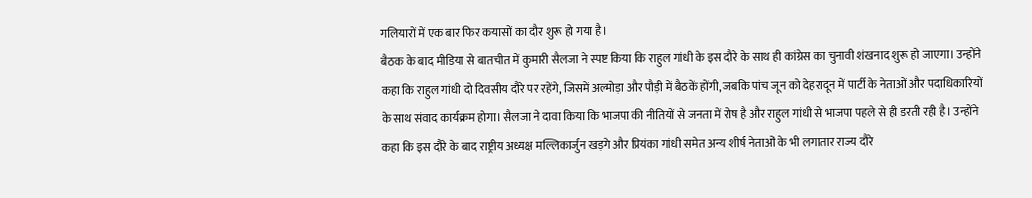गलियारों में एक बार फिर कयासों का दौर शुरू हो गया है।
बैठक के बाद मीडिया से बातचीत में कुमारी सैलजा ने स्पष्ट किया कि राहुल गांधी के इस दौरे के साथ ही कांग्रेस का चुनावी शंखनाद शुरू हो जाएगा। उन्होंने कहा कि राहुल गांधी दो दिवसीय दौरे पर रहेंगे, जिसमें अल्मोड़ा और पौड़ी में बैठकें होंगी, जबकि पांच जून को देहरादून में पार्टी के नेताओं और पदाधिकारियों के साथ संवाद कार्यक्रम होगा। सैलजा ने दावा किया कि भाजपा की नीतियों से जनता में रोष है और राहुल गांधी से भाजपा पहले से ही डरती रही है। उन्होंने कहा कि इस दौरे के बाद राष्ट्रीय अध्यक्ष मल्लिकार्जुन खड़गे और प्रियंका गांधी समेत अन्य शीर्ष नेताओं के भी लगातार राज्य दौरे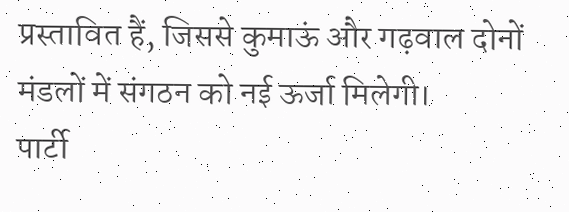प्रस्तावित हैं, जिससे कुमाऊं और गढ़वाल दोनों मंडलों में संगठन को नई ऊर्जा मिलेगी।
पार्टी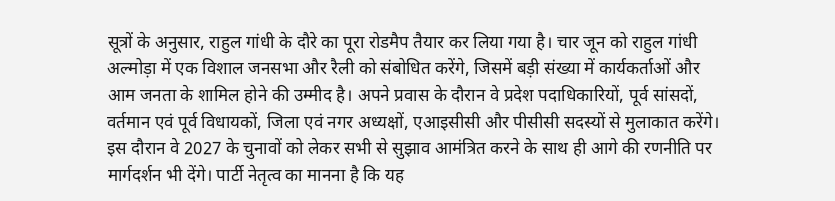सूत्रों के अनुसार, राहुल गांधी के दौरे का पूरा रोडमैप तैयार कर लिया गया है। चार जून को राहुल गांधी अल्मोड़ा में एक विशाल जनसभा और रैली को संबोधित करेंगे, जिसमें बड़ी संख्या में कार्यकर्ताओं और आम जनता के शामिल होने की उम्मीद है। अपने प्रवास के दौरान वे प्रदेश पदाधिकारियों, पूर्व सांसदों, वर्तमान एवं पूर्व विधायकों, जिला एवं नगर अध्यक्षों, एआइसीसी और पीसीसी सदस्यों से मुलाकात करेंगे। इस दौरान वे 2027 के चुनावों को लेकर सभी से सुझाव आमंत्रित करने के साथ ही आगे की रणनीति पर मार्गदर्शन भी देंगे। पार्टी नेतृत्व का मानना है कि यह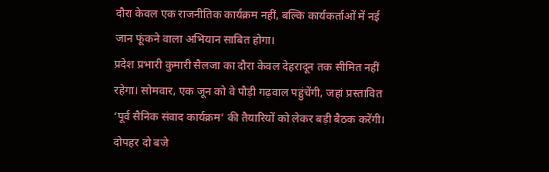दौरा केवल एक राजनीतिक कार्यक्रम नहीं, बल्कि कार्यकर्ताओं में नई जान फूंकने वाला अभियान साबित होगा।
प्रदेश प्रभारी कुमारी सैलजा का दौरा केवल देहरादून तक सीमित नहीं रहेगा। सोमवार, एक जून को वे पौड़ी गढ़वाल पहुंचेंगी, जहां प्रस्तावित ‘पूर्व सैनिक संवाद कार्यक्रम’ की तैयारियों को लेकर बड़ी बैठक करेंगी। दोपहर दो बजे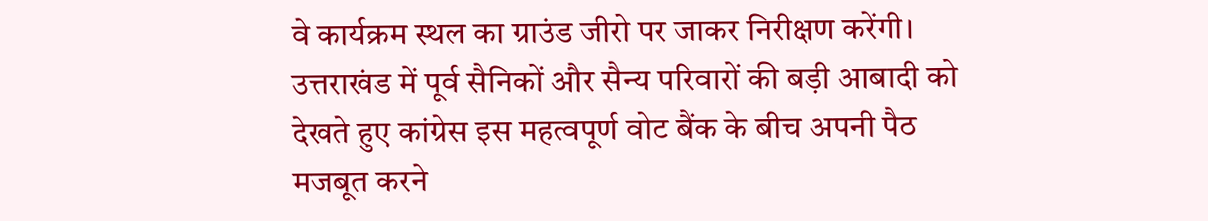वे कार्यक्रम स्थल का ग्राउंड जीरो पर जाकर निरीक्षण करेंगी। उत्तराखंड में पूर्व सैनिकों और सैन्य परिवारों की बड़ी आबादी को देखते हुए कांग्रेस इस महत्वपूर्ण वोट बैंक के बीच अपनी पैठ मजबूत करने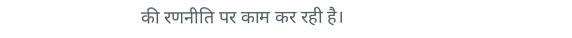की रणनीति पर काम कर रही है।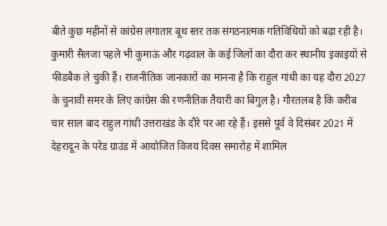बीते कुछ महीनों से कांग्रेस लगातार बूथ स्तर तक संगठनात्मक गतिविधियों को बढ़ा रही है। कुमारी सैलजा पहले भी कुमाऊं और गढ़वाल के कई जिलों का दौरा कर स्थानीय इकाइयों से फीडबैक ले चुकी हैं। राजनीतिक जानकारों का मानना है कि राहुल गांधी का यह दौरा 2027 के चुनावी समर के लिए कांग्रेस की रणनीतिक तैयारी का बिगुल है। गौरतलब है कि करीब चार साल बाद राहुल गांधी उत्तराखंड के दौरे पर आ रहे हैं। इससे पूर्व वे दिसंबर 2021 में देहरादून के परेड ग्राउंड में आयोजित विजय दिवस समारोह में शामिल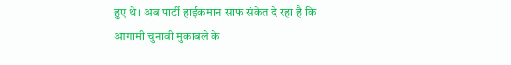हुए थे। अब पार्टी हाईकमान साफ संकेत दे रहा है कि आगामी चुनावी मुकाबले के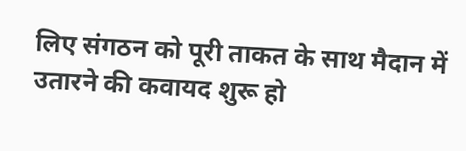लिए संगठन को पूरी ताकत के साथ मैदान में उतारने की कवायद शुरू हो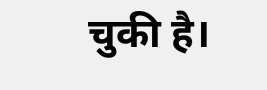चुकी है।